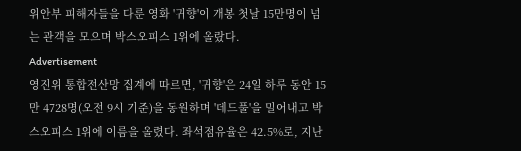위안부 피해자들을 다룬 영화 '귀향'이 개봉 첫날 15만명이 넘는 관객을 모으며 박스오피스 1위에 올랐다.
Advertisement
영진위 통합전산망 집계에 따르면, '귀향'은 24일 하루 동안 15만 4728명(오전 9시 기준)을 동원하며 '데드풀'을 밀어내고 박스오피스 1위에 이름을 올렸다. 좌석점유율은 42.5%로, 지난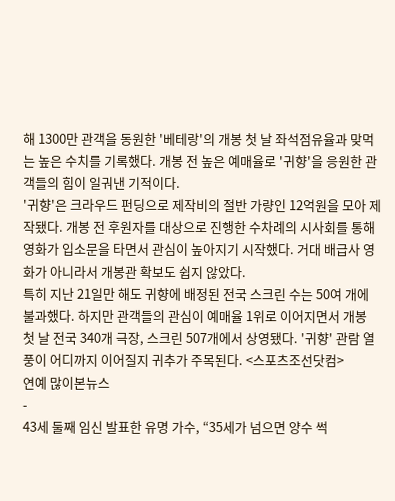해 1300만 관객을 동원한 '베테랑'의 개봉 첫 날 좌석점유율과 맞먹는 높은 수치를 기록했다. 개봉 전 높은 예매율로 '귀향'을 응원한 관객들의 힘이 일궈낸 기적이다.
'귀향'은 크라우드 펀딩으로 제작비의 절반 가량인 12억원을 모아 제작됐다. 개봉 전 후원자를 대상으로 진행한 수차례의 시사회를 통해 영화가 입소문을 타면서 관심이 높아지기 시작했다. 거대 배급사 영화가 아니라서 개봉관 확보도 쉽지 않았다.
특히 지난 21일만 해도 귀향에 배정된 전국 스크린 수는 50여 개에 불과했다. 하지만 관객들의 관심이 예매율 1위로 이어지면서 개봉 첫 날 전국 340개 극장, 스크린 507개에서 상영됐다. '귀향' 관람 열풍이 어디까지 이어질지 귀추가 주목된다. <스포츠조선닷컴>
연예 많이본뉴스
-
43세 둘째 임신 발표한 유명 가수, “35세가 넘으면 양수 썩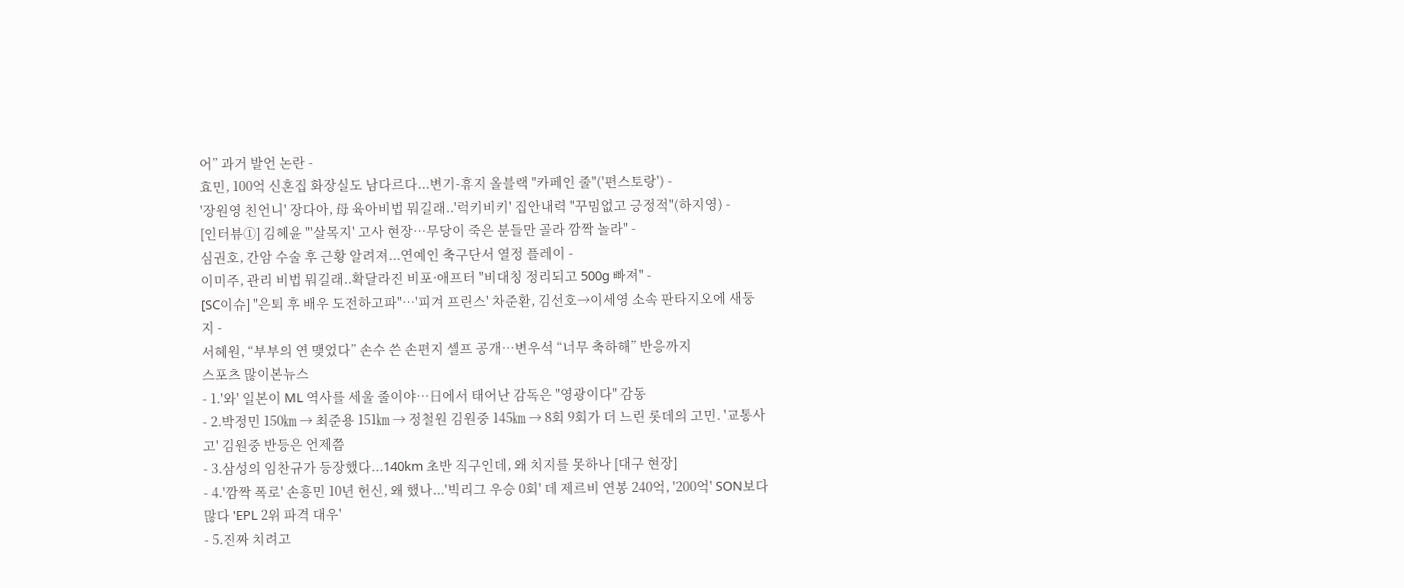어” 과거 발언 논란 -
효민, 100억 신혼집 화장실도 남다르다...변기-휴지 올블랙 "카페인 줄"('편스토랑') -
'장원영 친언니' 장다아, 母 육아비법 뭐길래..'럭키비키' 집안내력 "꾸밈없고 긍정적"(하지영) -
[인터뷰①] 김혜윤 "'살목지' 고사 현장…무당이 죽은 분들만 골라 깜짝 놀라" -
심권호, 간암 수술 후 근황 알려져...연예인 축구단서 열정 플레이 -
이미주, 관리 비법 뭐길래..확달라진 비포·애프터 "비대칭 정리되고 500g 빠져" -
[SC이슈] "은퇴 후 배우 도전하고파"…'피겨 프린스' 차준환, 김선호→이세영 소속 판타지오에 새둥지 -
서혜원, “부부의 연 맺었다” 손수 쓴 손편지 셀프 공개…변우석 “너무 축하해” 반응까지
스포츠 많이본뉴스
- 1.'와' 일본이 ML 역사를 세울 줄이야…日에서 태어난 감독은 "영광이다" 감동
- 2.박정민 150㎞ → 최준용 151㎞ → 정철원 김원중 145㎞ → 8회 9회가 더 느린 롯데의 고민. '교통사고' 김원중 반등은 언제쯤
- 3.삼성의 임찬규가 등장했다...140km 초반 직구인데, 왜 치지를 못하나 [대구 현장]
- 4.'깜짝 폭로' 손흥민 10년 헌신, 왜 했나...'빅리그 우승 0회' 데 제르비 연봉 240억, '200억' SON보다 많다 'EPL 2위 파격 대우'
- 5.진짜 치려고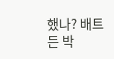했나? 배트 든 박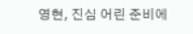영현, 진심 어린 준비에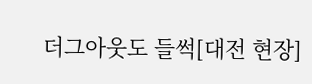더그아웃도 들썩[대전 현장]